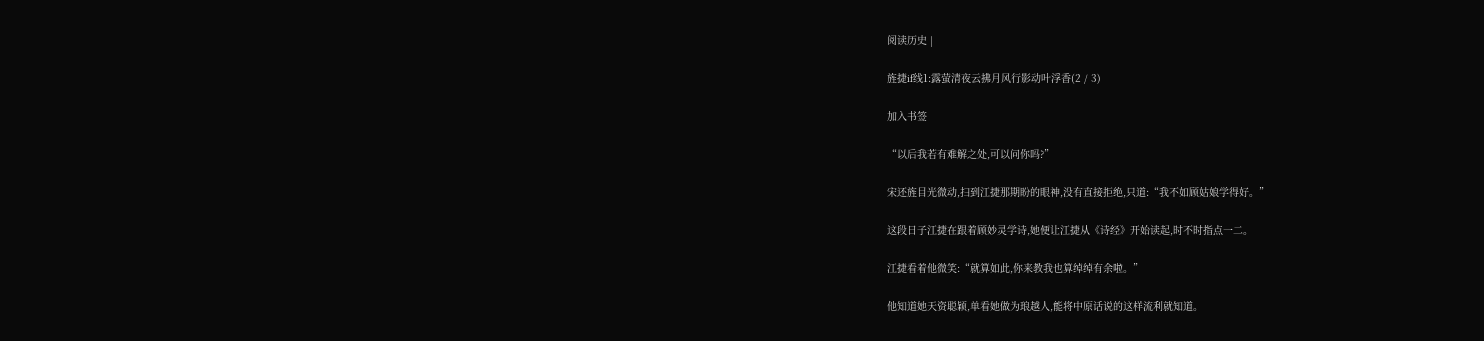阅读历史 |

旌捷if线1:露萤清夜云拂月风行影动叶浮香(2 / 3)

加入书签

“以后我若有难解之处,可以问你吗?”

宋还旌目光微动,扫到江捷那期盼的眼神,没有直接拒绝,只道:“我不如顾姑娘学得好。”

这段日子江捷在跟着顾妙灵学诗,她便让江捷从《诗经》开始读起,时不时指点一二。

江捷看着他微笑:“就算如此,你来教我也算绰绰有余啦。”

他知道她天资聪颖,单看她做为琅越人,能将中原话说的这样流利就知道。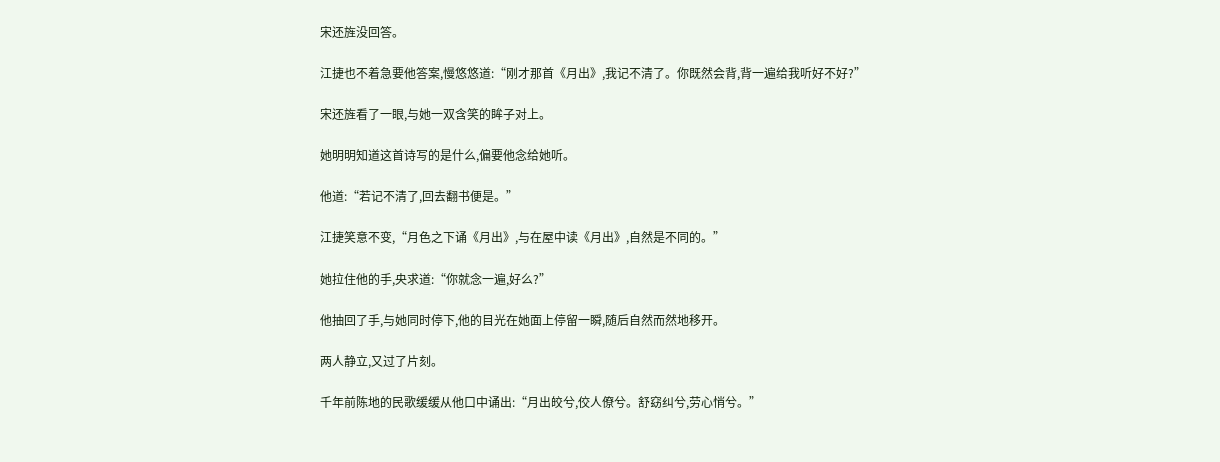宋还旌没回答。

江捷也不着急要他答案,慢悠悠道:“刚才那首《月出》,我记不清了。你既然会背,背一遍给我听好不好?”

宋还旌看了一眼,与她一双含笑的眸子对上。

她明明知道这首诗写的是什么,偏要他念给她听。

他道:“若记不清了,回去翻书便是。”

江捷笑意不变,“月色之下诵《月出》,与在屋中读《月出》,自然是不同的。”

她拉住他的手,央求道:“你就念一遍,好么?”

他抽回了手,与她同时停下,他的目光在她面上停留一瞬,随后自然而然地移开。

两人静立,又过了片刻。

千年前陈地的民歌缓缓从他口中诵出:“月出皎兮,佼人僚兮。舒窈纠兮,劳心悄兮。”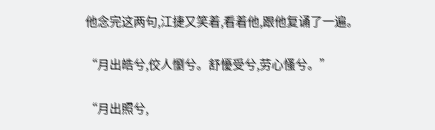他念完这两句,江捷又笑着,看着他,跟他复诵了一遍。

“月出皓兮,佼人懰兮。舒懮受兮,劳心慅兮。”

“月出照兮,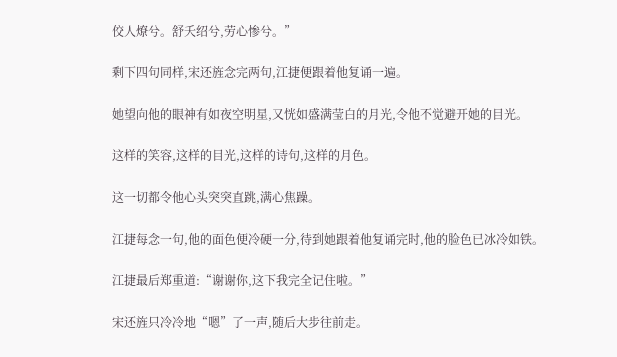佼人燎兮。舒夭绍兮,劳心惨兮。”

剩下四句同样,宋还旌念完两句,江捷便跟着他复诵一遍。

她望向他的眼神有如夜空明星,又恍如盛满莹白的月光,令他不觉避开她的目光。

这样的笑容,这样的目光,这样的诗句,这样的月色。

这一切都令他心头突突直跳,满心焦躁。

江捷每念一句,他的面色便冷硬一分,待到她跟着他复诵完时,他的脸色已冰冷如铁。

江捷最后郑重道:“谢谢你,这下我完全记住啦。”

宋还旌只冷冷地“嗯”了一声,随后大步往前走。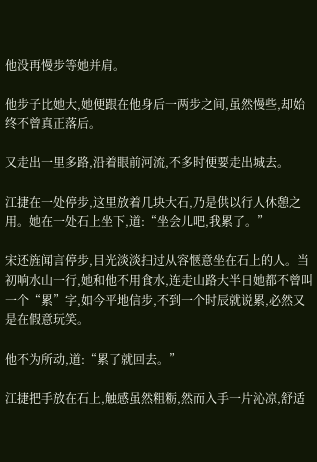他没再慢步等她并肩。

他步子比她大,她便跟在他身后一两步之间,虽然慢些,却始终不曾真正落后。

又走出一里多路,沿着眼前河流,不多时便要走出城去。

江捷在一处停步,这里放着几块大石,乃是供以行人休憩之用。她在一处石上坐下,道:“坐会儿吧,我累了。”

宋还旌闻言停步,目光淡淡扫过从容惬意坐在石上的人。当初响水山一行,她和他不用食水,连走山路大半日她都不曾叫一个“累”字,如今平地信步,不到一个时辰就说累,必然又是在假意玩笑。

他不为所动,道:“累了就回去。”

江捷把手放在石上,触感虽然粗粝,然而入手一片沁凉,舒适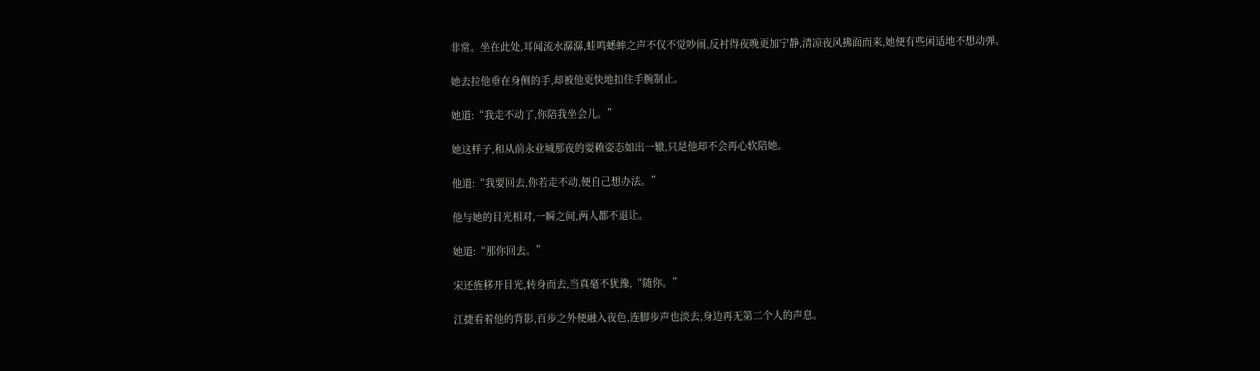非常。坐在此处,耳闻流水潺潺,蛙鸣蟋蟀之声不仅不觉吵闹,反衬得夜晚更加宁静,清凉夜风拂面而来,她便有些闲适地不想动弹。

她去拉他垂在身侧的手,却被他更快地扣住手腕制止。

她道:“我走不动了,你陪我坐会儿。”

她这样子,和从前永业城那夜的耍赖姿态如出一辙,只是他却不会再心软陪她。

他道:“我要回去,你若走不动,便自己想办法。”

他与她的目光相对,一瞬之间,两人都不退让。

她道:“那你回去。”

宋还旌移开目光,转身而去,当真毫不犹豫,“随你。”

江捷看着他的背影,百步之外便融入夜色,连脚步声也淡去,身边再无第二个人的声息。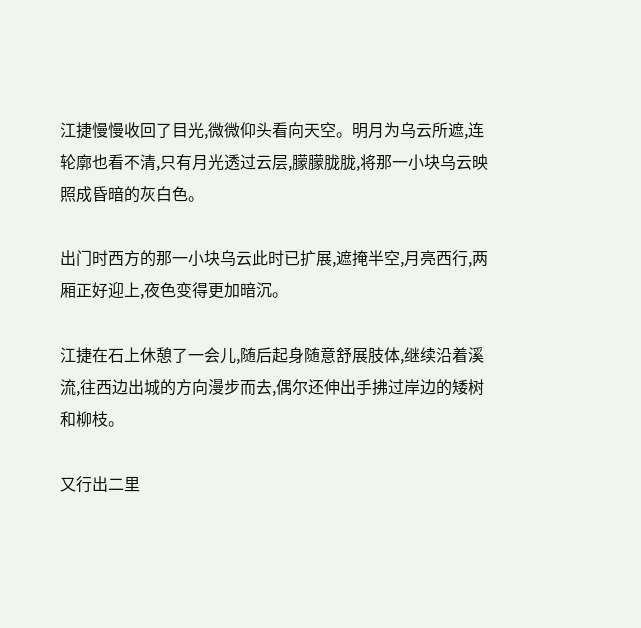江捷慢慢收回了目光,微微仰头看向天空。明月为乌云所遮,连轮廓也看不清,只有月光透过云层,朦朦胧胧,将那一小块乌云映照成昏暗的灰白色。

出门时西方的那一小块乌云此时已扩展,遮掩半空,月亮西行,两厢正好迎上,夜色变得更加暗沉。

江捷在石上休憩了一会儿,随后起身随意舒展肢体,继续沿着溪流,往西边出城的方向漫步而去,偶尔还伸出手拂过岸边的矮树和柳枝。

又行出二里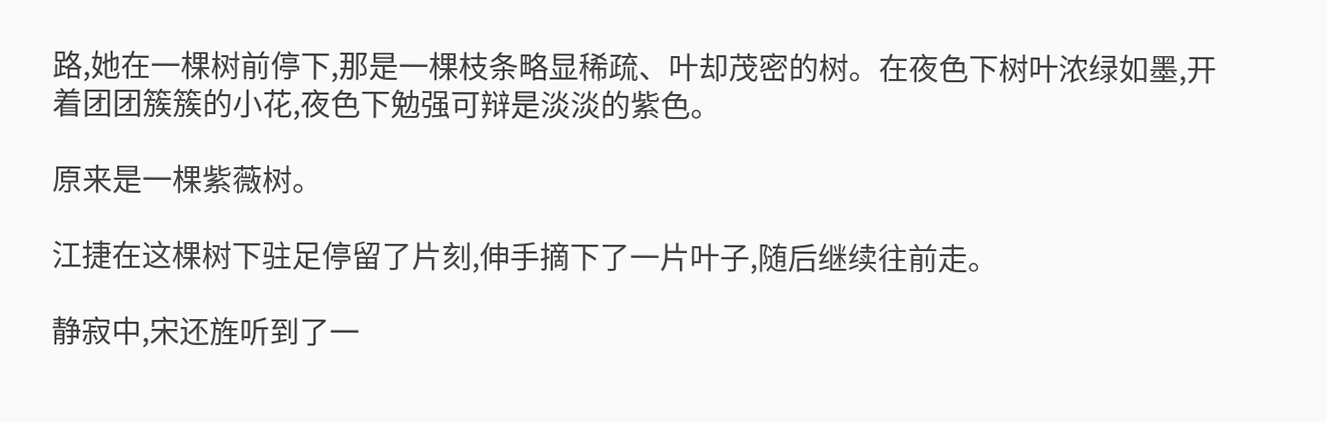路,她在一棵树前停下,那是一棵枝条略显稀疏、叶却茂密的树。在夜色下树叶浓绿如墨,开着团团簇簇的小花,夜色下勉强可辩是淡淡的紫色。

原来是一棵紫薇树。

江捷在这棵树下驻足停留了片刻,伸手摘下了一片叶子,随后继续往前走。

静寂中,宋还旌听到了一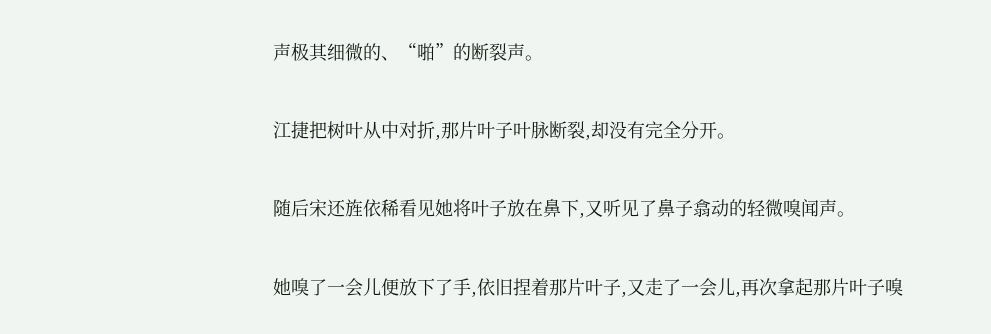声极其细微的、“啪”的断裂声。

江捷把树叶从中对折,那片叶子叶脉断裂,却没有完全分开。

随后宋还旌依稀看见她将叶子放在鼻下,又听见了鼻子翕动的轻微嗅闻声。

她嗅了一会儿便放下了手,依旧捏着那片叶子,又走了一会儿,再次拿起那片叶子嗅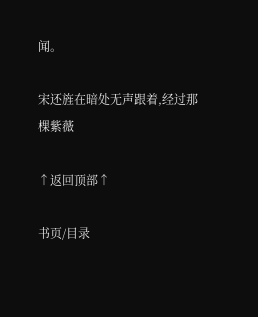闻。

宋还旌在暗处无声跟着,经过那棵紫薇

↑返回顶部↑

书页/目录